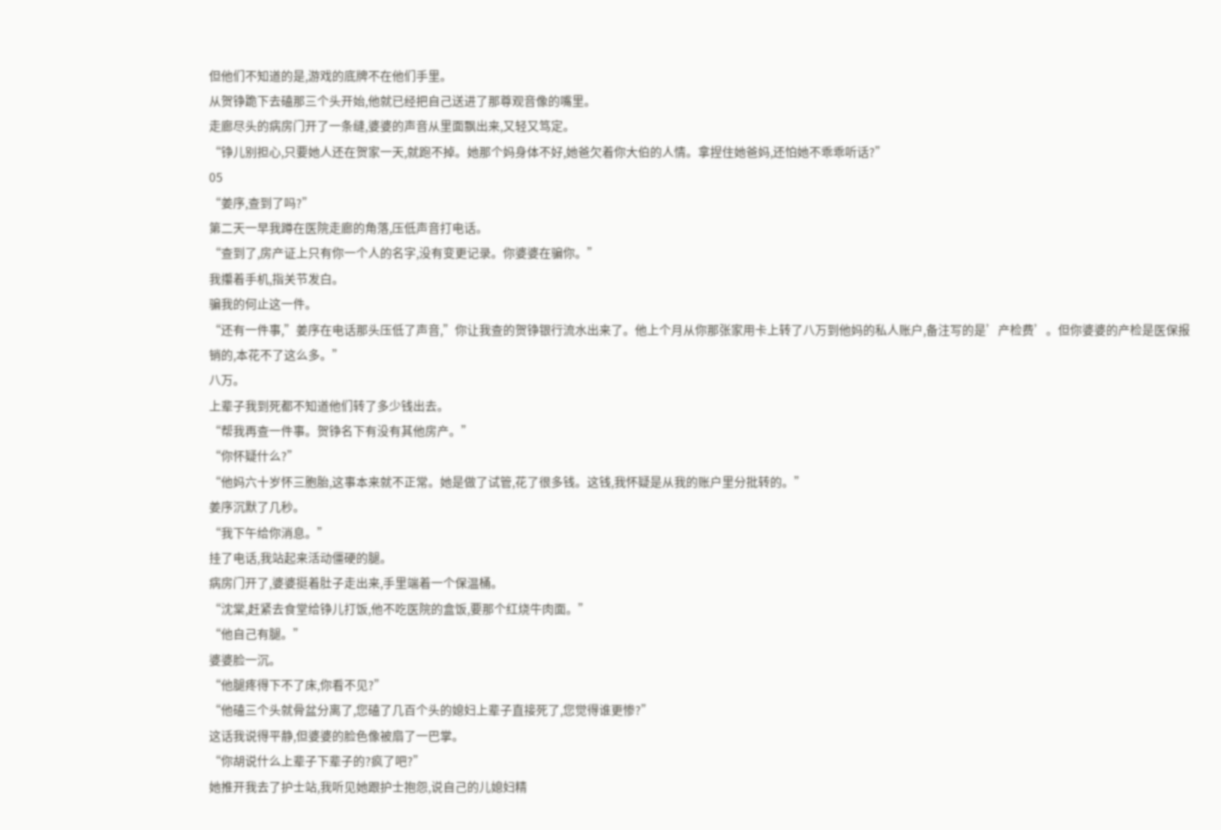但他们不知道的是,游戏的底牌不在他们手里。
从贺铮跪下去磕那三个头开始,他就已经把自己送进了那尊观音像的嘴里。
走廊尽头的病房门开了一条缝,婆婆的声音从里面飘出来,又轻又笃定。
“铮儿别担心,只要她人还在贺家一天,就跑不掉。她那个妈身体不好,她爸欠着你大伯的人情。拿捏住她爸妈,还怕她不乖乖听话?”
05
“姜序,查到了吗?”
第二天一早我蹲在医院走廊的角落,压低声音打电话。
“查到了,房产证上只有你一个人的名字,没有变更记录。你婆婆在骗你。”
我攥着手机,指关节发白。
骗我的何止这一件。
“还有一件事,”姜序在电话那头压低了声音,”你让我查的贺铮银行流水出来了。他上个月从你那张家用卡上转了八万到他妈的私人账户,备注写的是’产检费’。但你婆婆的产检是医保报销的,本花不了这么多。”
八万。
上辈子我到死都不知道他们转了多少钱出去。
“帮我再查一件事。贺铮名下有没有其他房产。”
“你怀疑什么?”
“他妈六十岁怀三胞胎,这事本来就不正常。她是做了试管,花了很多钱。这钱,我怀疑是从我的账户里分批转的。”
姜序沉默了几秒。
“我下午给你消息。”
挂了电话,我站起来活动僵硬的腿。
病房门开了,婆婆挺着肚子走出来,手里端着一个保温桶。
“沈棠,赶紧去食堂给铮儿打饭,他不吃医院的盒饭,要那个红烧牛肉面。”
“他自己有腿。”
婆婆脸一沉。
“他腿疼得下不了床,你看不见?”
“他磕三个头就骨盆分离了,您磕了几百个头的媳妇上辈子直接死了,您觉得谁更惨?”
这话我说得平静,但婆婆的脸色像被扇了一巴掌。
“你胡说什么上辈子下辈子的?疯了吧?”
她推开我去了护士站,我听见她跟护士抱怨,说自己的儿媳妇精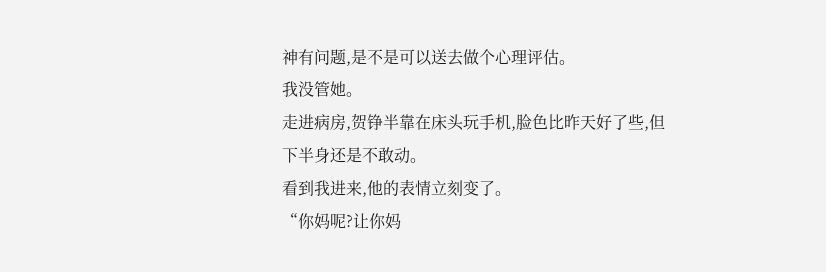神有问题,是不是可以送去做个心理评估。
我没管她。
走进病房,贺铮半靠在床头玩手机,脸色比昨天好了些,但下半身还是不敢动。
看到我进来,他的表情立刻变了。
“你妈呢?让你妈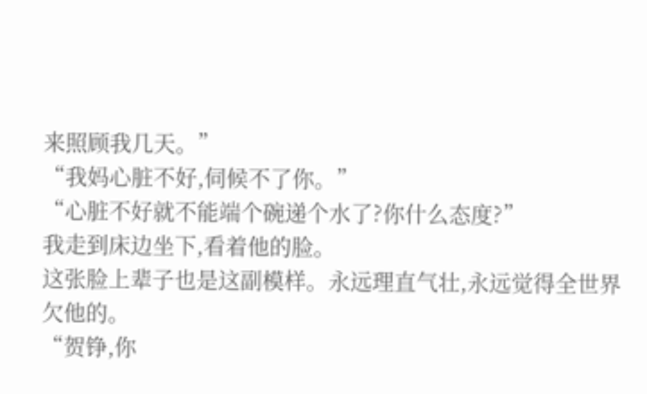来照顾我几天。”
“我妈心脏不好,伺候不了你。”
“心脏不好就不能端个碗递个水了?你什么态度?”
我走到床边坐下,看着他的脸。
这张脸上辈子也是这副模样。永远理直气壮,永远觉得全世界欠他的。
“贺铮,你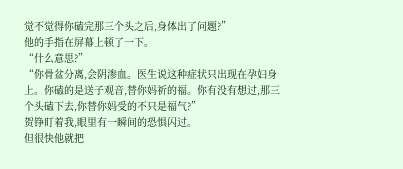觉不觉得你磕完那三个头之后,身体出了问题?”
他的手指在屏幕上顿了一下。
“什么意思?”
“你骨盆分离,会阴渗血。医生说这种症状只出现在孕妇身上。你磕的是送子观音,替你妈祈的福。你有没有想过,那三个头磕下去,你替你妈受的不只是福气?”
贺铮盯着我,眼里有一瞬间的恐惧闪过。
但很快他就把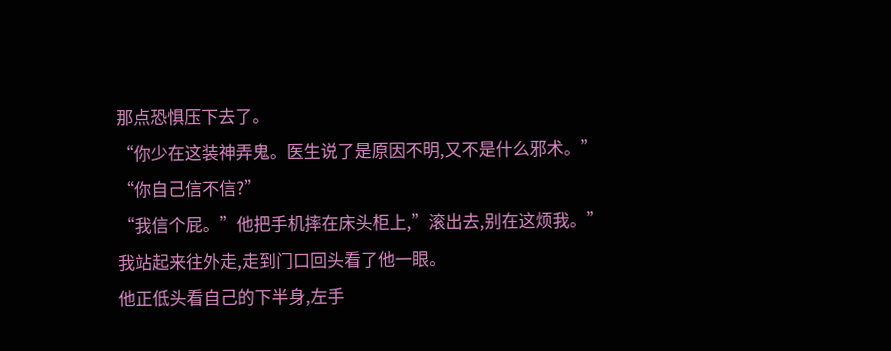那点恐惧压下去了。
“你少在这装神弄鬼。医生说了是原因不明,又不是什么邪术。”
“你自己信不信?”
“我信个屁。”他把手机摔在床头柜上,”滚出去,别在这烦我。”
我站起来往外走,走到门口回头看了他一眼。
他正低头看自己的下半身,左手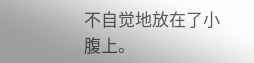不自觉地放在了小腹上。